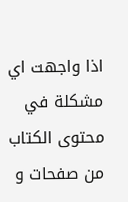اذا واجهت اي مشكلة في محتوى الكتاب من صفحات و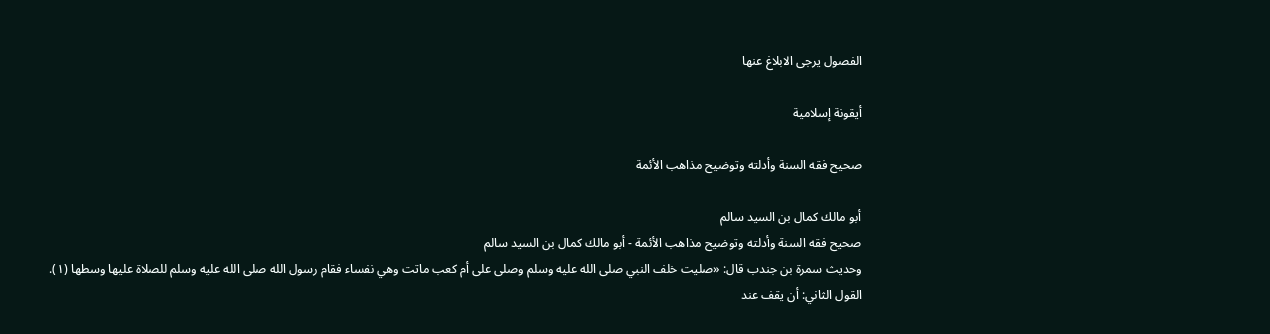الفصول يرجى الابلاغ عنها

أيقونة إسلامية

صحيح فقه السنة وأدلته وتوضيح مذاهب الأئمة

أبو مالك كمال بن السيد سالم
صحيح فقه السنة وأدلته وتوضيح مذاهب الأئمة - أبو مالك كمال بن السيد سالم
وحديث سمرة بن جندب قال: «صليت خلف النبي صلى الله عليه وسلم وصلى على أم كعب ماتت وهي نفساء فقام رسول الله صلى الله عليه وسلم للصلاة عليها وسطها (١).
القول الثاني: أن يقف عند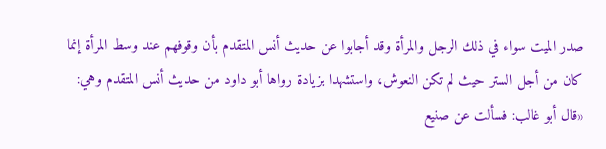صدر الميت سواء في ذلك الرجل والمرأة وقد أجابوا عن حديث أنس المتقدم بأن وقوفهم عند وسط المرأة إنما كان من أجل الستر حيث لم تكن النعوش، واستشهدا بزيادة رواها أبو داود من حديث أنس المتقدم وهي: «قال أبو غالب: فسألت عن صنيع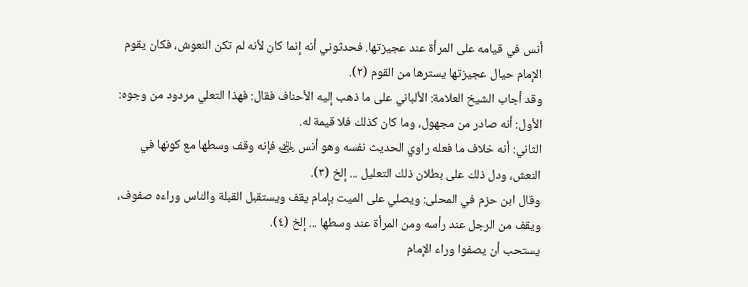أنس في قيامه على المرأة عند عجيزتها. فحدثوني أنه إنما كان لأنه لم تكن النعوش، فكان يقوم الإمام حيال عجيزتها يسترها من القوم (٢).
وقد أجاب الشيخ العلامة: الألباني على ما ذهب إليه الأحناف فقال: فهذا التعلي مردود من وجوه:
الأول: أنه صادر من مجهول، وما كان كذلك فلا قيمة له.
الثاني: أنه خلاف ما فعله راوي الحديث نفسه وهو أنس ﵁ فإنه وقف وسطها مع كونها في النعش، ودل ذلك على بطلان ذلك التعليل ... إلخ (٣).
وقال ابن حزم في المحلى: ويصلي على الميت بإمام يقف ويستقبل القبلة والناس وراءه صفوف،
ويقف من الرجل عند رأسه ومن المرأة عند وسطها ... إلخ (٤).
يستحب أن يصفوا وراء الإمام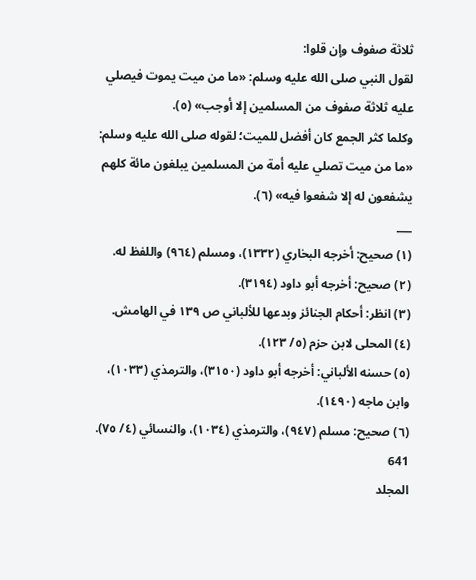ثلاثة صفوف وإن قلوا:
لقول النبي صلى الله عليه وسلم: «ما من ميت يموت فيصلي عليه ثلاثة صفوف من المسلمين إلا أوجب» (٥).
وكلما كثر الجمع كان أفضل للميت؛ لقوله صلى الله عليه وسلم: «ما من ميت تصلي عليه أمة من المسلمين يبلغون مائة كلهم يشفعون له إلا شفعوا فيه» (٦).
___
(١) صحيح: أخرجه البخاري (١٣٣٢)، ومسلم (٩٦٤) واللفظ له.
(٢) صحيح: أخرجه أبو داود (٣١٩٤).
(٣) انظر: أحكام الجنائز وبدعها للألباني ص ١٣٩ في الهامش.
(٤) المحلى لابن حزم (٥/ ١٢٣).
(٥) حسنه الألباني: أخرجه أبو داود (٣١٥٠)، والترمذي (١٠٣٣)، وابن ماجه (١٤٩٠).
(٦) صحيح: مسلم (٩٤٧)، والترمذي (١٠٣٤)، والنسائي (٤/ ٧٥).
641
المجلد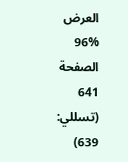العرض
96%
الصفحة
641
(تسللي: 639)